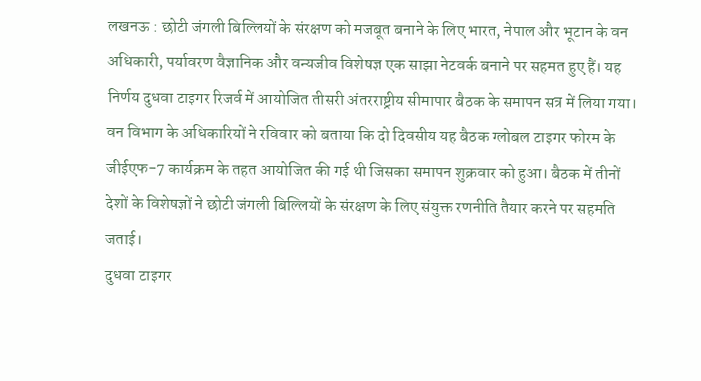लखनऊ : छोटी जंगली बिल्लियों के संरक्षण को मजबूत बनाने के लिए भारत, नेपाल और भूटान के वन अधिकारी, पर्यावरण वैज्ञानिक और वन्यजीव विशेषज्ञ एक साझा नेटवर्क बनाने पर सहमत हुए हैं। यह निर्णय दुधवा टाइगर रिजर्व में आयोजित तीसरी अंतरराष्ट्रीय सीमापार बैठक के समापन सत्र में लिया गया।
वन विभाग के अधिकारियों ने रविवार को बताया कि दो दिवसीय यह बैठक ग्लोबल टाइगर फोरम के जीईएफ-7 कार्यक्रम के तहत आयोजित की गई थी जिसका समापन शुक्रवार को हुआ। बैठक में तीनों देशों के विशेषज्ञों ने छोटी जंगली बिल्लियों के संरक्षण के लिए संयुक्त रणनीति तैयार करने पर सहमति जताई।
दुधवा टाइगर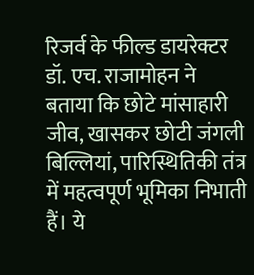रिजर्व के फील्ड डायरेक्टर डॉ. एच. राजामोहन ने बताया कि छोटे मांसाहारी जीव, खासकर छोटी जंगली बिल्लियां, पारिस्थितिकी तंत्र में महत्वपूर्ण भूमिका निभाती हैं। ये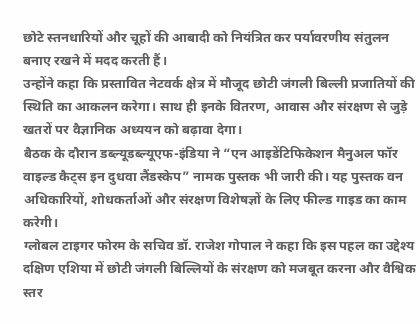छोटे स्तनधारियों और चूहों की आबादी को नियंत्रित कर पर्यावरणीय संतुलन बनाए रखने में मदद करती हैं।
उन्होंने कहा कि प्रस्तावित नेटवर्क क्षेत्र में मौजूद छोटी जंगली बिल्ली प्रजातियों की स्थिति का आकलन करेगा। साथ ही इनके वितरण, आवास और संरक्षण से जुड़े खतरों पर वैज्ञानिक अध्ययन को बढ़ावा देगा।
बैठक के दौरान डब्ल्यूडब्ल्यूएफ-इंडिया ने “एन आइडेंटिफिकेशन मैनुअल फॉर वाइल्ड कैट्स इन दुधवा लैंडस्केप” नामक पुस्तक भी जारी की। यह पुस्तक वन अधिकारियों, शोधकर्ताओं और संरक्षण विशेषज्ञों के लिए फील्ड गाइड का काम करेगी।
ग्लोबल टाइगर फोरम के सचिव डॉ. राजेश गोपाल ने कहा कि इस पहल का उद्देश्य दक्षिण एशिया में छोटी जंगली बिल्लियों के संरक्षण को मजबूत करना और वैश्विक स्तर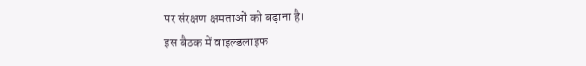पर संरक्षण क्षमताओं को बढ़ाना है।
इस बैठक में वाइल्डलाइफ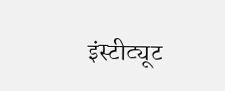इंस्टीट्यूट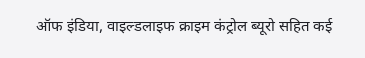ऑफ इंडिया, वाइल्डलाइफ क्राइम कंट्रोल ब्यूरो सहित कई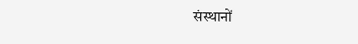संस्थानों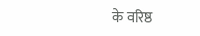के वरिष्ठ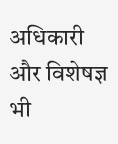अधिकारी और विशेषज्ञ भी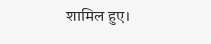शामिल हुए।